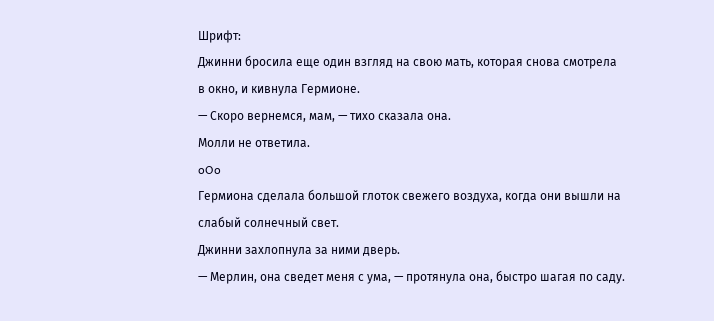Шрифт:
Джинни бросила еще один взгляд на свою мать, которая снова смотрела в окно, и кивнула Гермионе.
— Скоро вернемся, мам, — тихо сказала она.
Молли не ответила.
oOo
Гермиона сделала большой глоток свежего воздуха, когда они вышли на слабый солнечный свет.
Джинни захлопнула за ними дверь.
— Мерлин, она сведет меня с ума, — протянула она, быстро шагая по саду.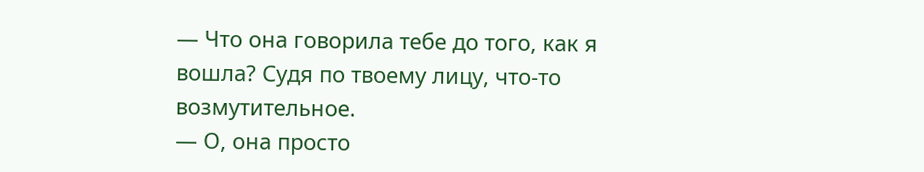— Что она говорила тебе до того, как я вошла? Судя по твоему лицу, что-то возмутительное.
— О, она просто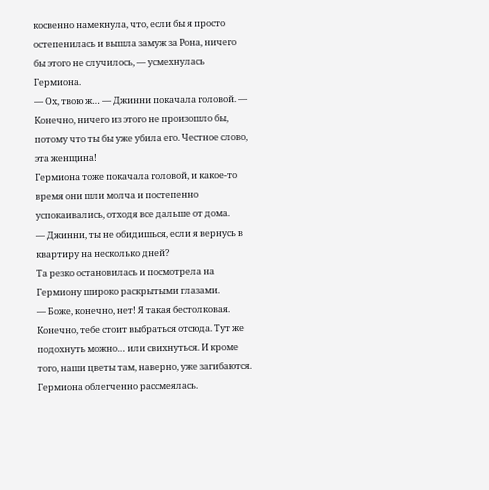косвенно намекнула, что, если бы я просто остепенилась и вышла замуж за Рона, ничего бы этого не случилось, — усмехнулась Гермиона.
— Ох, твою ж… — Джинни покачала головой. — Конечно, ничего из этого не произошло бы, потому что ты бы уже убила его. Честное слово, эта женщина!
Гермиона тоже покачала головой, и какое-то время они шли молча и постепенно успокаивались, отходя все дальше от дома.
— Джинни, ты не обидишься, если я вернусь в квартиру на несколько дней?
Та резко остановилась и посмотрела на Гермиону широко раскрытыми глазами.
— Боже, конечно, нет! Я такая бестолковая. Конечно, тебе стоит выбраться отсюда. Тут же подохнуть можно… или свихнуться. И кроме того, наши цветы там, наверно, уже загибаются.
Гермиона облегченно рассмеялась.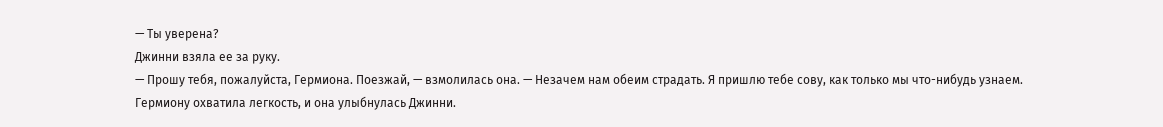— Ты уверена?
Джинни взяла ее за руку.
— Прошу тебя, пожалуйста, Гермиона. Поезжай, — взмолилась она. — Незачем нам обеим страдать. Я пришлю тебе сову, как только мы что-нибудь узнаем.
Гермиону охватила легкость, и она улыбнулась Джинни.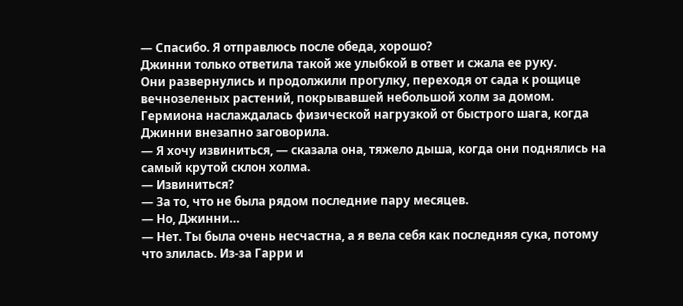— Спасибо. Я отправлюсь после обеда, хорошо?
Джинни только ответила такой же улыбкой в ответ и сжала ее руку.
Они развернулись и продолжили прогулку, переходя от сада к рощице вечнозеленых растений, покрывавшей небольшой холм за домом.
Гермиона наслаждалась физической нагрузкой от быстрого шага, когда Джинни внезапно заговорила.
— Я хочу извиниться, — сказала она, тяжело дыша, когда они поднялись на самый крутой склон холма.
— Извиниться?
— За то, что не была рядом последние пару месяцев.
— Но, Джинни…
— Нет. Ты была очень несчастна, а я вела себя как последняя сука, потому что злилась. Из-за Гарри и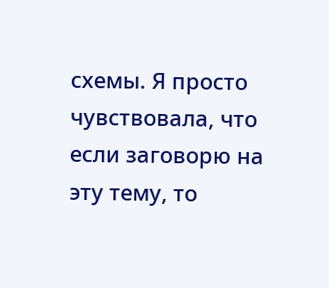схемы. Я просто чувствовала, что если заговорю на эту тему, то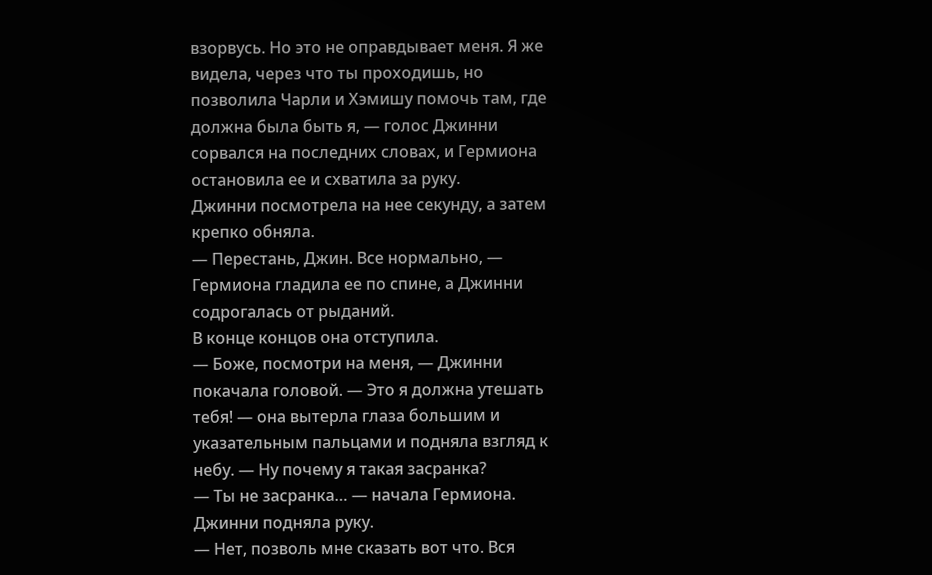взорвусь. Но это не оправдывает меня. Я же видела, через что ты проходишь, но позволила Чарли и Хэмишу помочь там, где должна была быть я, — голос Джинни сорвался на последних словах, и Гермиона остановила ее и схватила за руку.
Джинни посмотрела на нее секунду, а затем крепко обняла.
— Перестань, Джин. Все нормально, — Гермиона гладила ее по спине, а Джинни содрогалась от рыданий.
В конце концов она отступила.
— Боже, посмотри на меня, — Джинни покачала головой. — Это я должна утешать тебя! — она вытерла глаза большим и указательным пальцами и подняла взгляд к небу. — Ну почему я такая засранка?
— Ты не засранка… — начала Гермиона.
Джинни подняла руку.
— Нет, позволь мне сказать вот что. Вся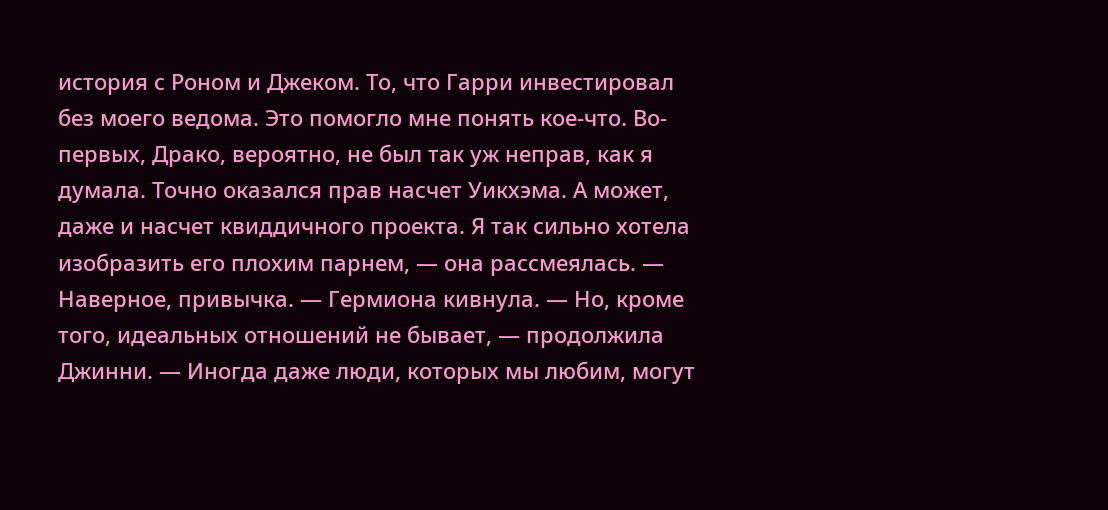история с Роном и Джеком. То, что Гарри инвестировал без моего ведома. Это помогло мне понять кое-что. Во-первых, Драко, вероятно, не был так уж неправ, как я думала. Точно оказался прав насчет Уикхэма. А может, даже и насчет квиддичного проекта. Я так сильно хотела изобразить его плохим парнем, — она рассмеялась. — Наверное, привычка. — Гермиона кивнула. — Но, кроме того, идеальных отношений не бывает, — продолжила Джинни. — Иногда даже люди, которых мы любим, могут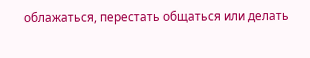облажаться, перестать общаться или делать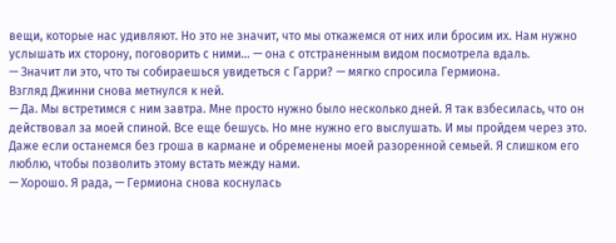вещи, которые нас удивляют. Но это не значит, что мы откажемся от них или бросим их. Нам нужно услышать их сторону, поговорить с ними… — она с отстраненным видом посмотрела вдаль.
— Значит ли это, что ты собираешься увидеться с Гарри? — мягко спросила Гермиона.
Взгляд Джинни снова метнулся к ней.
— Да. Мы встретимся с ним завтра. Мне просто нужно было несколько дней. Я так взбесилась, что он действовал за моей спиной. Все еще бешусь. Но мне нужно его выслушать. И мы пройдем через это. Даже если останемся без гроша в кармане и обременены моей разоренной семьей. Я слишком его люблю, чтобы позволить этому встать между нами.
— Хорошо. Я рада, — Гермиона снова коснулась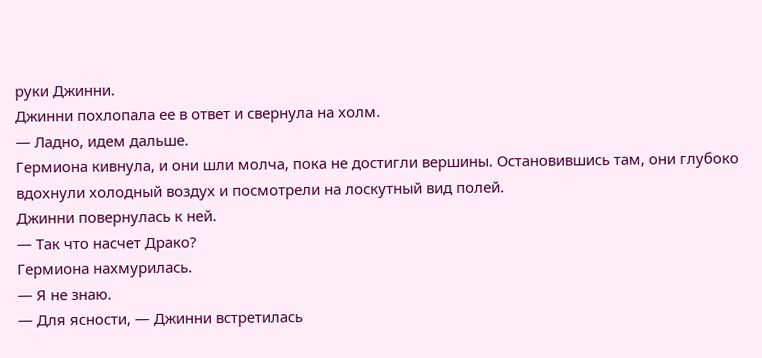руки Джинни.
Джинни похлопала ее в ответ и свернула на холм.
— Ладно, идем дальше.
Гермиона кивнула, и они шли молча, пока не достигли вершины. Остановившись там, они глубоко вдохнули холодный воздух и посмотрели на лоскутный вид полей.
Джинни повернулась к ней.
— Так что насчет Драко?
Гермиона нахмурилась.
— Я не знаю.
— Для ясности, — Джинни встретилась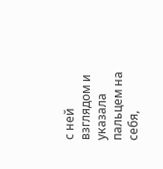с ней взглядом и указала пальцем на себя,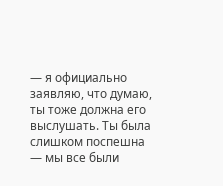— я официально заявляю, что думаю, ты тоже должна его выслушать. Ты была слишком поспешна — мы все были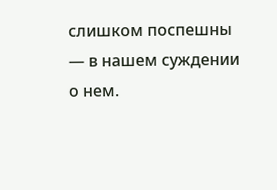слишком поспешны — в нашем суждении о нем.